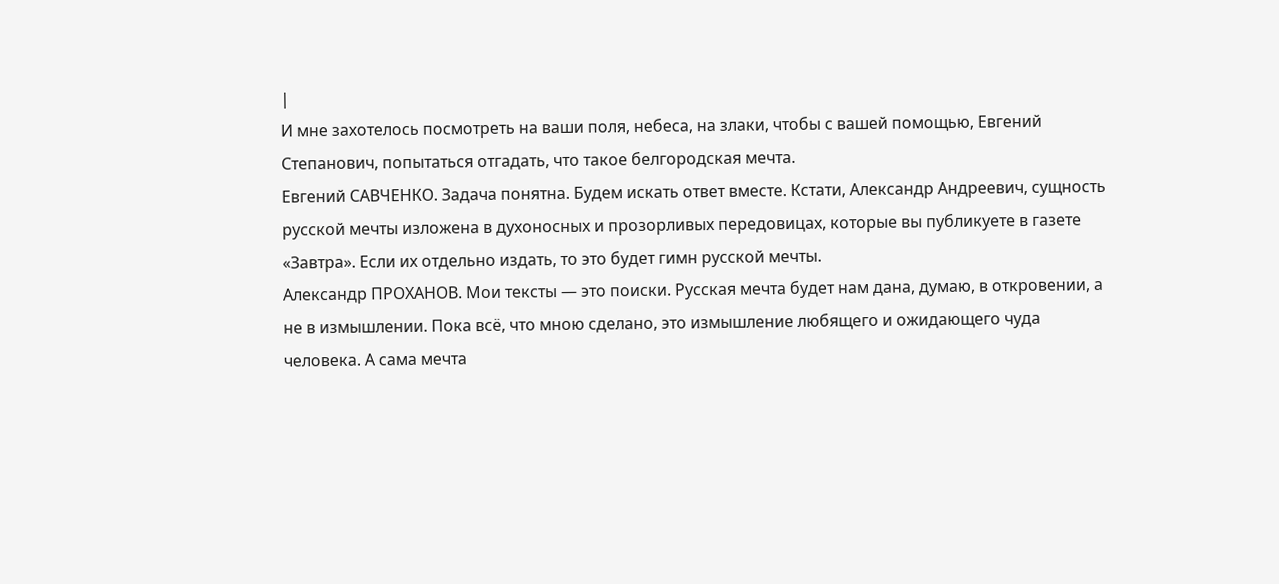|
И мне захотелось посмотреть на ваши поля, небеса, на злаки, чтобы с вашей помощью, Евгений Степанович, попытаться отгадать, что такое белгородская мечта.
Евгений САВЧЕНКО. Задача понятна. Будем искать ответ вместе. Кстати, Александр Андреевич, сущность русской мечты изложена в духоносных и прозорливых передовицах, которые вы публикуете в газете «Завтра». Если их отдельно издать, то это будет гимн русской мечты.
Александр ПРОХАНОВ. Мои тексты — это поиски. Русская мечта будет нам дана, думаю, в откровении, а не в измышлении. Пока всё, что мною сделано, это измышление любящего и ожидающего чуда человека. А сама мечта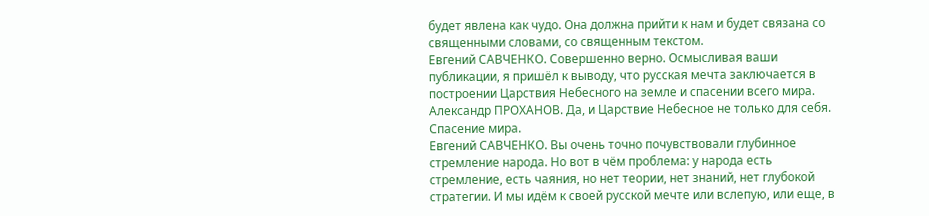будет явлена как чудо. Она должна прийти к нам и будет связана со священными словами, со священным текстом.
Евгений САВЧЕНКО. Совершенно верно. Осмысливая ваши публикации, я пришёл к выводу, что русская мечта заключается в построении Царствия Небесного на земле и спасении всего мира.
Александр ПРОХАНОВ. Да, и Царствие Небесное не только для себя. Спасение мира.
Евгений САВЧЕНКО. Вы очень точно почувствовали глубинное стремление народа. Но вот в чём проблема: у народа есть стремление, есть чаяния, но нет теории, нет знаний, нет глубокой стратегии. И мы идём к своей русской мечте или вслепую, или еще, в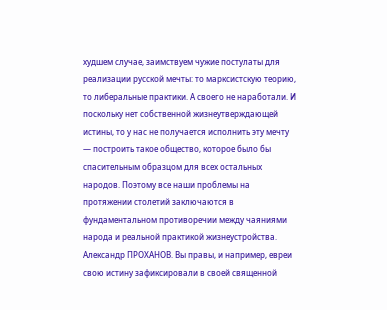худшем случае, заимствуем чужие постулаты для реализации русской мечты: то марксистскую теорию, то либеральные практики. А своего не наработали. И поскольку нет собственной жизнеутверждающей истины, то у нас не получается исполнить эту мечту — построить такое общество, которое было бы спасительным образцом для всех остальных народов. Поэтому все наши проблемы на протяжении столетий заключаются в фундаментальном противоречии между чаяниями народа и реальной практикой жизнеустройства.
Александр ПРОХАНОВ. Вы правы, и например, евреи свою истину зафиксировали в своей священной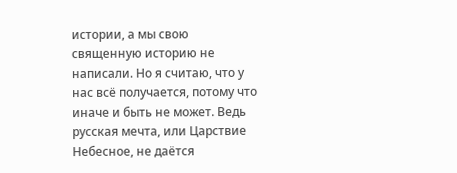истории, а мы свою священную историю не написали. Но я считаю, что у нас всё получается, потому что иначе и быть не может. Ведь русская мечта, или Царствие Небесное, не даётся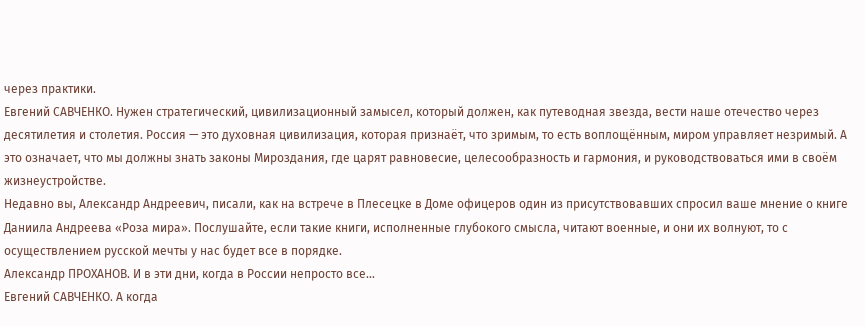через практики.
Евгений САВЧЕНКО. Нужен стратегический, цивилизационный замысел, который должен, как путеводная звезда, вести наше отечество через десятилетия и столетия. Россия — это духовная цивилизация, которая признаёт, что зримым, то есть воплощённым, миром управляет незримый. А это означает, что мы должны знать законы Мироздания, где царят равновесие, целесообразность и гармония, и руководствоваться ими в своём жизнеустройстве.
Недавно вы, Александр Андреевич, писали, как на встрече в Плесецке в Доме офицеров один из присутствовавших спросил ваше мнение о книге Даниила Андреева «Роза мира». Послушайте, если такие книги, исполненные глубокого смысла, читают военные, и они их волнуют, то с осуществлением русской мечты у нас будет все в порядке.
Александр ПРОХАНОВ. И в эти дни, когда в России непросто все…
Евгений САВЧЕНКО. А когда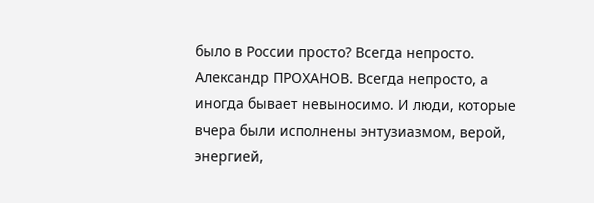было в России просто? Всегда непросто.
Александр ПРОХАНОВ. Всегда непросто, а иногда бывает невыносимо. И люди, которые вчера были исполнены энтузиазмом, верой, энергией,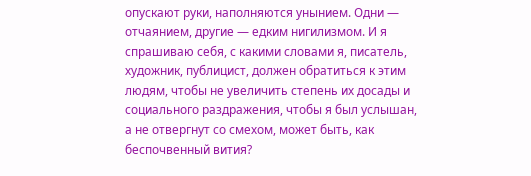опускают руки, наполняются унынием. Одни — отчаянием, другие — едким нигилизмом. И я спрашиваю себя, с какими словами я, писатель, художник, публицист, должен обратиться к этим людям, чтобы не увеличить степень их досады и социального раздражения, чтобы я был услышан, а не отвергнут со смехом, может быть, как беспочвенный вития?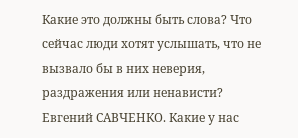Какие это должны быть слова? Что сейчас люди хотят услышать, что не вызвало бы в них неверия, раздражения или ненависти?
Евгений САВЧЕНКО. Какие у нас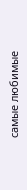самые любимые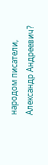народом писатели, Александр Андреевич?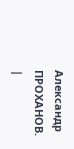Александр ПРОХАНОВ. |